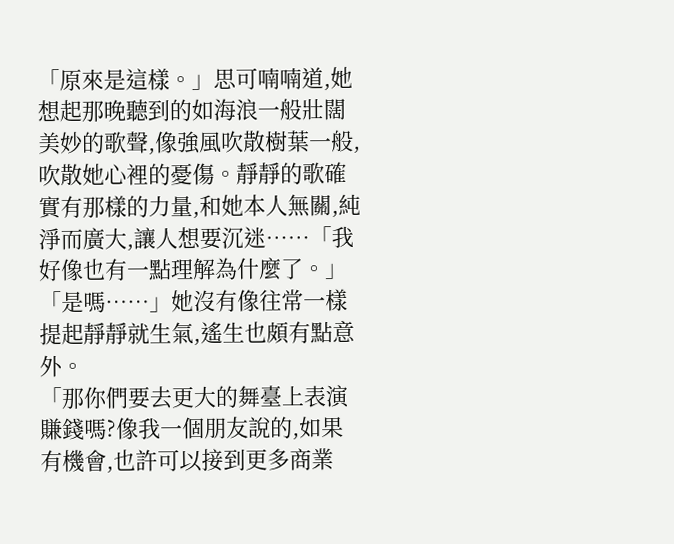「原來是這樣。」思可喃喃道,她想起那晚聽到的如海浪一般壯闊美妙的歌聲,像強風吹散樹葉一般,吹散她心裡的憂傷。靜靜的歌確實有那樣的力量,和她本人無關,純淨而廣大,讓人想要沉迷……「我好像也有一點理解為什麼了。」
「是嗎……」她沒有像往常一樣提起靜靜就生氣,遙生也頗有點意外。
「那你們要去更大的舞臺上表演賺錢嗎?像我一個朋友說的,如果有機會,也許可以接到更多商業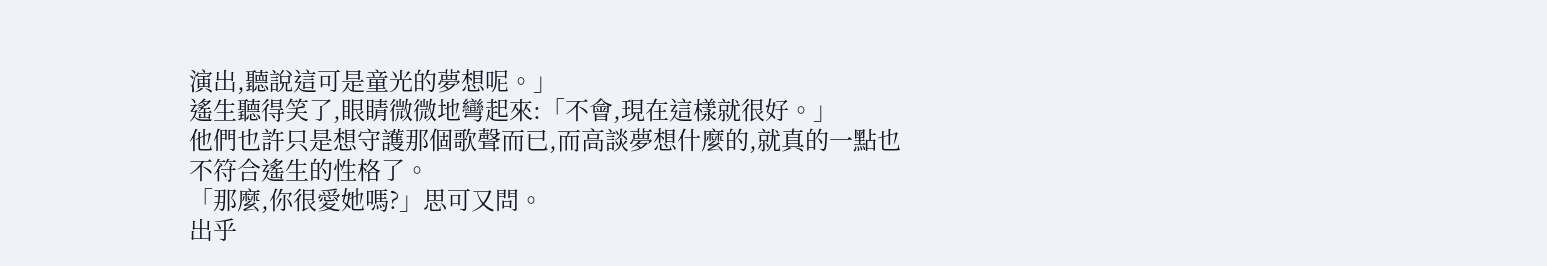演出,聽說這可是童光的夢想呢。」
遙生聽得笑了,眼睛微微地彎起來:「不會,現在這樣就很好。」
他們也許只是想守護那個歌聲而已,而高談夢想什麼的,就真的一點也不符合遙生的性格了。
「那麼,你很愛她嗎?」思可又問。
出乎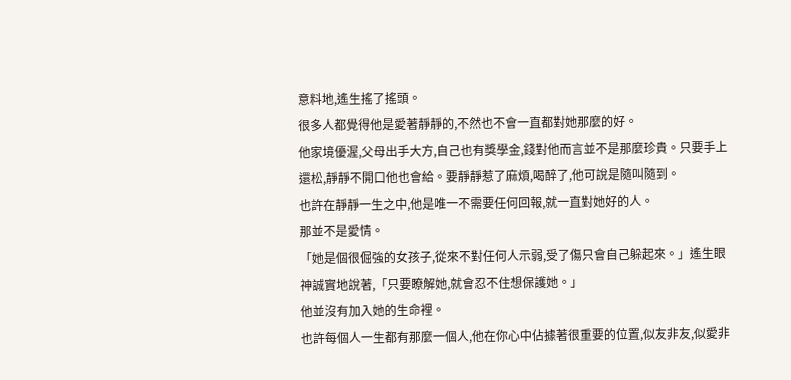意料地,遙生搖了搖頭。
很多人都覺得他是愛著靜靜的,不然也不會一直都對她那麼的好。
他家境優渥,父母出手大方,自己也有獎學金,錢對他而言並不是那麼珍貴。只要手上還松,靜靜不開口他也會給。要靜靜惹了麻煩,喝醉了,他可說是隨叫隨到。
也許在靜靜一生之中,他是唯一不需要任何回報,就一直對她好的人。
那並不是愛情。
「她是個很倔強的女孩子,從來不對任何人示弱,受了傷只會自己躲起來。」遙生眼神誠實地說著,「只要瞭解她,就會忍不住想保護她。」
他並沒有加入她的生命裡。
也許每個人一生都有那麼一個人,他在你心中佔據著很重要的位置,似友非友,似愛非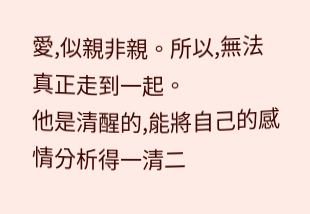愛,似親非親。所以,無法真正走到一起。
他是清醒的,能將自己的感情分析得一清二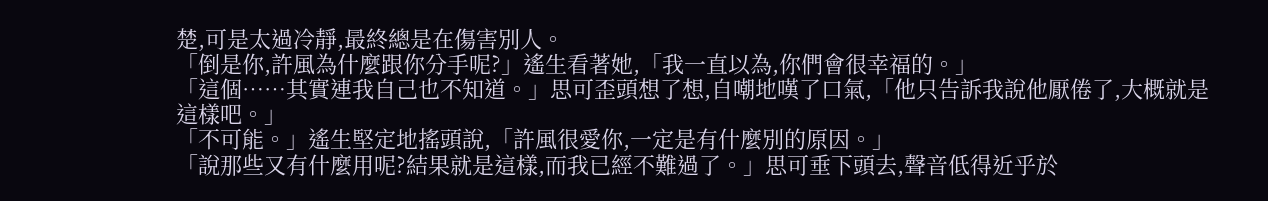楚,可是太過冷靜,最終總是在傷害別人。
「倒是你,許風為什麼跟你分手呢?」遙生看著她,「我一直以為,你們會很幸福的。」
「這個……其實連我自己也不知道。」思可歪頭想了想,自嘲地嘆了口氣,「他只告訴我說他厭倦了,大概就是這樣吧。」
「不可能。」遙生堅定地搖頭說,「許風很愛你,一定是有什麼別的原因。」
「說那些又有什麼用呢?結果就是這樣,而我已經不難過了。」思可垂下頭去,聲音低得近乎於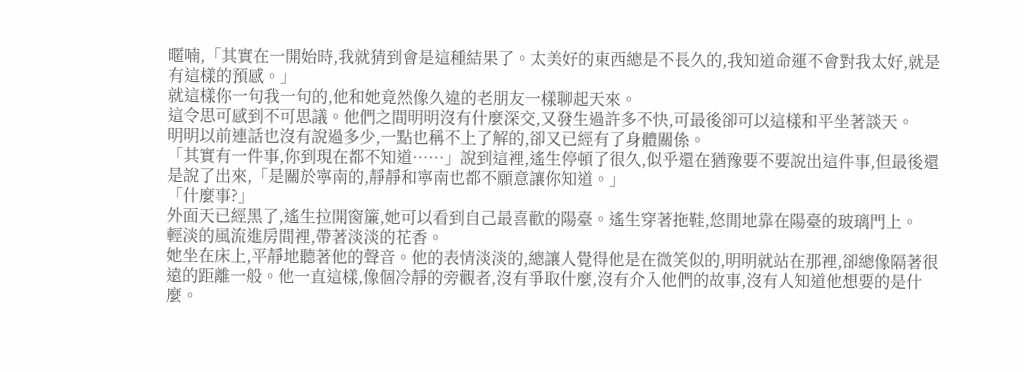暱喃,「其實在一開始時,我就猜到會是這種結果了。太美好的東西總是不長久的,我知道命運不會對我太好,就是有這樣的預感。」
就這樣你一句我一句的,他和她竟然像久違的老朋友一樣聊起天來。
這令思可感到不可思議。他們之間明明沒有什麼深交,又發生過許多不快,可最後卻可以這樣和平坐著談天。
明明以前連話也沒有說過多少,一點也稱不上了解的,卻又已經有了身體關係。
「其實有一件事,你到現在都不知道……」說到這裡,遙生停頓了很久,似乎還在猶豫要不要說出這件事,但最後還是說了出來,「是關於寧南的,靜靜和寧南也都不願意讓你知道。」
「什麼事?」
外面天已經黑了,遙生拉開窗簾,她可以看到自己最喜歡的陽臺。遙生穿著拖鞋,悠閒地靠在陽臺的玻璃門上。
輕淡的風流進房間裡,帶著淡淡的花香。
她坐在床上,平靜地聽著他的聲音。他的表情淡淡的,總讓人覺得他是在微笑似的,明明就站在那裡,卻總像隔著很遠的距離一般。他一直這樣,像個冷靜的旁觀者,沒有爭取什麼,沒有介入他們的故事,沒有人知道他想要的是什麼。